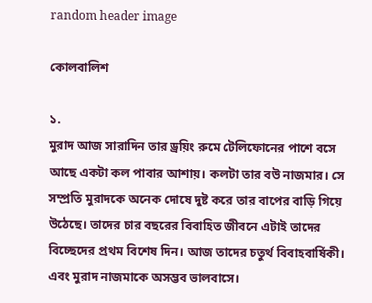random header image

কোলবালিশ

১.
মুরাদ আজ সারাদিন তার ড্রয়িং রুমে টেলিফোনের পাশে বসে আছে একটা কল পাবার আশায়। কলটা তার বউ নাজমার। সে সম্প্রতি মুরাদকে অনেক দোষে দুষ্ট করে তার বাপের বাড়ি গিয়ে উঠেছে। তাদের চার বছরের বিবাহিত জীবনে এটাই তাদের বিচ্ছেদের প্রথম বিশেষ দিন। আজ তাদের চতুর্থ বিবাহবার্ষিকী। এবং মুরাদ নাজমাকে অসম্ভব ভালবাসে।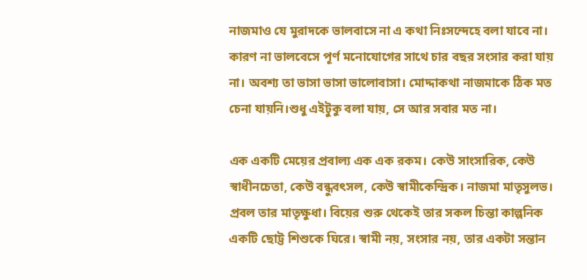নাজমাও যে মুরাদকে ভালবাসে না এ কথা নিঃসন্দেহে বলা যাবে না। কারণ না ভালবেসে পূর্ণ মনোযোগের সাথে চার বছর সংসার করা যায় না। অবশ্য তা ভাসা ভাসা ভালোবাসা। মোদ্দাকথা নাজমাকে ঠিক মত চেনা যায়নি।শুধু এইটুকু বলা যায়, সে আর সবার মত না।

এক একটি মেয়ের প্রবাল্য এক এক রকম। কেউ সাংসারিক, কেউ স্বাধীনচেতা, কেউ বন্ধুবৎসল, কেউ স্বামীকেন্দ্রিক। নাজমা মাতৃসুলভ। প্রবল তার মাতৃক্ষুধা। বিয়ের শুরু থেকেই তার সকল চিন্তা কাল্পনিক একটি ছোট্ট শিশুকে ঘিরে। স্বামী নয়, সংসার নয়, তার একটা সন্তান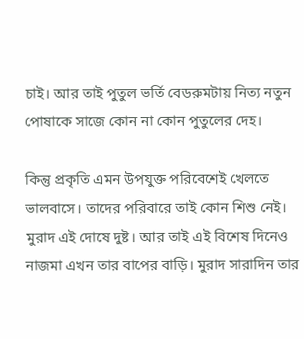চাই। আর তাই পুতুল ভর্তি বেডরুমটায় নিত্য নতুন পোষাকে সাজে কোন না কোন পুতুলের দেহ।

কিন্তু প্রকৃতি এমন উপযুক্ত পরিবেশেই খেলতে ভালবাসে। তাদের পরিবারে তাই কোন শিশু নেই। মুরাদ এই দোষে দুষ্ট। আর তাই এই বিশেষ দিনেও নাজমা এখন তার বাপের বাড়ি। মুরাদ সারাদিন তার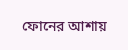ফোনের আশায়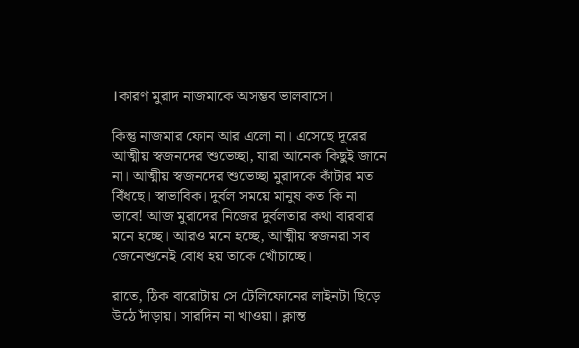।কারণ মুরাদ নাজমাকে অসম্ভব ভালবাসে।

কিন্তু নাজমার ফোন আর এলো না। এসেছে দূরের আত্মীয় স্বজনদের শুভেচ্ছা, যারা আনেক কিছুই জানে না। আত্মীয় স্বজনদের শুভেচ্ছা মুরাদকে কাঁটার মত বিঁধছে। স্বাভাবিক। দুর্বল সময়ে মানুষ কত কি না ভাবে! আজ মুরাদের নিজের দুর্বলতার কথা বারবার মনে হচ্ছে। আরও মনে হচ্ছে, আত্মীয় স্বজনরা সব জেনেশুনেই বোধ হয় তাকে খোঁচাচ্ছে।

রাতে, ঠিক বারোটায় সে টেলিফোনের লাইনটা ছিড়ে উঠে দাঁড়ায়। সারদিন না খাওয়া। ক্লান্ত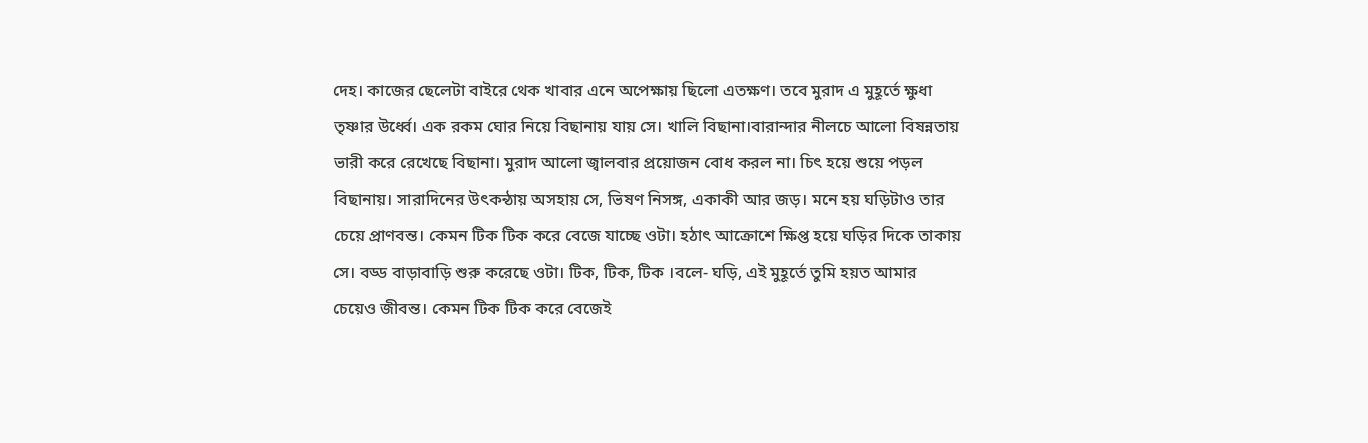দেহ। কাজের ছেলেটা বাইরে থেক খাবার এনে অপেক্ষায় ছিলো এতক্ষণ। তবে মুরাদ এ মুহূর্তে ক্ষুধা তৃষ্ণার উর্ধ্বে। এক রকম ঘোর নিয়ে বিছানায় যায় সে। খালি বিছানা।বারান্দার নীলচে আলো বিষন্নতায় ভারী করে রেখেছে বিছানা। মুরাদ আলো জ্বালবার প্রয়োজন বোধ করল না। চিৎ হয়ে শুয়ে পড়ল বিছানায়। সারাদিনের উৎকন্ঠায় অসহায় সে, ভিষণ নিসঙ্গ, একাকী আর জড়। মনে হয় ঘড়িটাও তার চেয়ে প্রাণবন্ত। কেমন টিক টিক করে বেজে যাচ্ছে ওটা। হঠাৎ আক্রোশে ক্ষিপ্ত হয়ে ঘড়ির দিকে তাকায় সে। বড্ড বাড়াবাড়ি শুরু করেছে ওটা। টিক, টিক, টিক ।বলে- ঘড়ি, এই মুহূর্তে তুমি হয়ত আমার চেয়েও জীবন্ত। কেমন টিক টিক করে বেজেই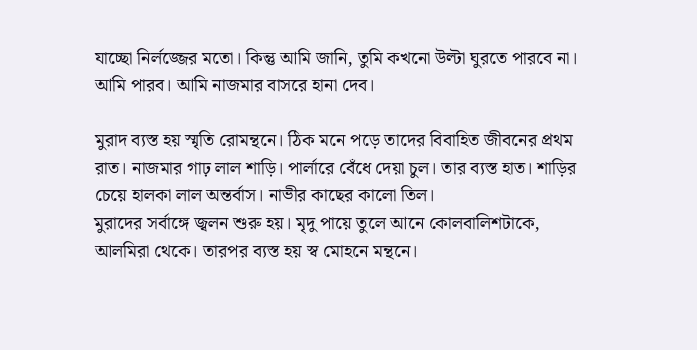যাচ্ছো নির্লজ্জের মতো। কিন্তু আমি জানি, তুমি কখনো উল্টা ঘুরতে পারবে না। আমি পারব। আমি নাজমার বাসরে হানা দেব।

মুরাদ ব্যস্ত হয় স্মৃতি রোমন্থনে। ঠিক মনে পড়ে তাদের বিবাহিত জীবনের প্রথম রাত। নাজমার গাঢ় লাল শাড়ি। পার্লারে বেঁধে দেয়া চুল। তার ব্যস্ত হাত। শাড়ির চেয়ে হালকা লাল অন্তর্বাস। নাভীর কাছের কালো তিল।
মুরাদের সর্বাঙ্গে জ্বলন শুরু হয়। মৃদু পায়ে তুলে আনে কোলবালিশটাকে, আলমিরা থেকে। তারপর ব্যস্ত হয় স্ব মোহনে মন্থনে।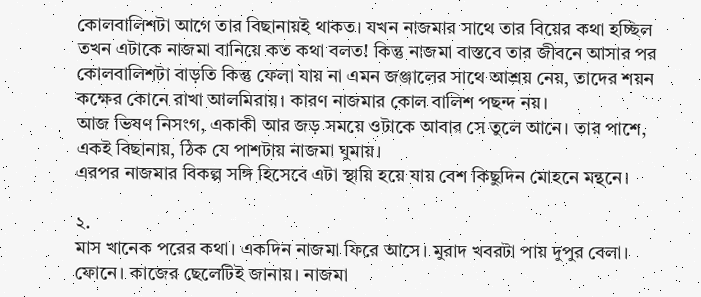কোলবালিশটা আগে তার বিছানায়ই থাকত। যখন নাজমার সাথে তার বিয়ের কথা হচ্ছিল তখন এটাকে নাজমা বানিয়ে কত কথা বলত! কিন্তু নাজমা বাস্তবে তার জীবনে আসার পর কোলবালিশটা বাড়তি কিন্তু ফেলা যায় না এমন জঞ্জালের সাথে আশ্রয় নেয়, তাদের শয়ন কক্ষের কোনে রাখা আলমিরায়। কারণ নাজমার কোল বালিশ পছন্দ নয়।
আজ ভিষণ নিসংগ, একাকী আর জড় সময়ে ওটাকে আবার সে তুলে আনে। তার পাশে, একই বিছানায়, ঠিক যে পাশটায় নাজমা ঘুমায়।
এরপর নাজমার বিকল্প সঙ্গি হিসেবে এটা স্থায়ি হয়ে যায় বেশ কিছুদিন মোহনে মন্থনে।

২.
মাস খানেক পরের কথা। একদিন নাজমা ফিরে আসে। মুরাদ খবরটা পায় দুপুর বেলা। ফোনে। কাজের ছেলেটিই জানায়। নাজমা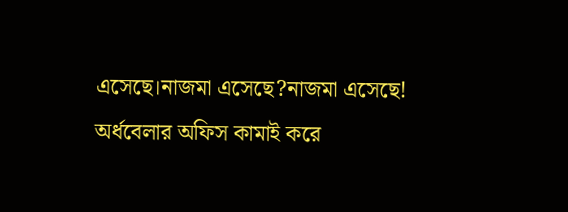এসেছে।নাজমা এসেছে?নাজমা এসেছে!
অর্ধবেলার অফিস কামাই করে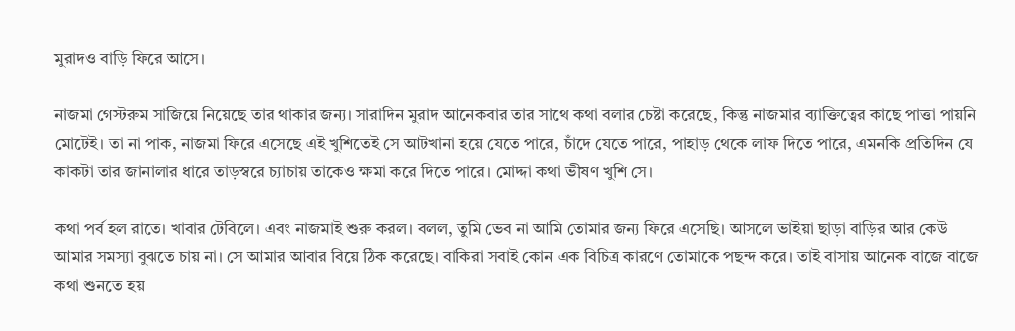মুরাদও বাড়ি ফিরে আসে।

নাজমা গেস্টরুম সাজিয়ে নিয়েছে তার থাকার জন্য। সারাদিন মুরাদ আনেকবার তার সাথে কথা বলার চেষ্টা করেছে, কিন্তু নাজমার ব্যাক্তিত্বের কাছে পাত্তা পায়নি মোটেই। তা না পাক, নাজমা ফিরে এসেছে এই খুশিতেই সে আটখানা হয়ে যেতে পারে, চাঁদে যেতে পারে, পাহাড় থেকে লাফ দিতে পারে, এমনকি প্রতিদিন যে কাকটা তার জানালার ধারে তাড়স্বরে চ্যাচায় তাকেও ক্ষমা করে দিতে পারে। মোদ্দা কথা ভীষণ খুশি সে।

কথা পর্ব হল রাতে। খাবার টেবিলে। এবং নাজমাই শুরু করল। বলল, তুমি ভেব না আমি তোমার জন্য ফিরে এসেছি। আসলে ভাইয়া ছাড়া বাড়ির আর কেউ আমার সমস্যা বুঝতে চায় না। সে আমার আবার বিয়ে ঠিক করেছে। বাকিরা সবাই কোন এক বিচিত্র কারণে তোমাকে পছন্দ করে। তাই বাসায় আনেক বাজে বাজে কথা শুনতে হয়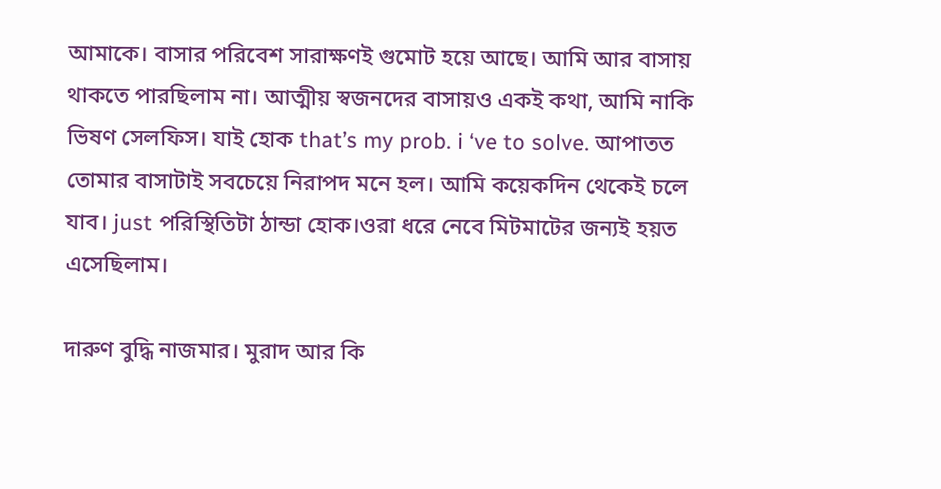আমাকে। বাসার পরিবেশ সারাক্ষণই গুমোট হয়ে আছে। আমি আর বাসায় থাকতে পারছিলাম না। আত্মীয় স্বজনদের বাসায়ও একই কথা, আমি নাকি ভিষণ সেলফিস। যাই হোক that’s my prob. i ‘ve to solve. আপাতত তোমার বাসাটাই সবচেয়ে নিরাপদ মনে হল। আমি কয়েকদিন থেকেই চলে যাব। just পরিস্থিতিটা ঠান্ডা হোক।ওরা ধরে নেবে মিটমাটের জন্যই হয়ত এসেছিলাম।

দারুণ বুদ্ধি নাজমার। মুরাদ আর কি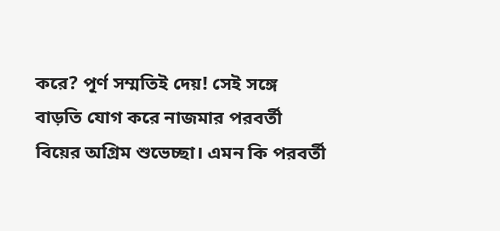করে? পূর্ণ সম্মতিই দেয়! সেই সঙ্গে বাড়তি যোগ করে নাজমার পরবর্তী বিয়ের অগ্রিম শুভেচ্ছা। এমন কি পরবর্তী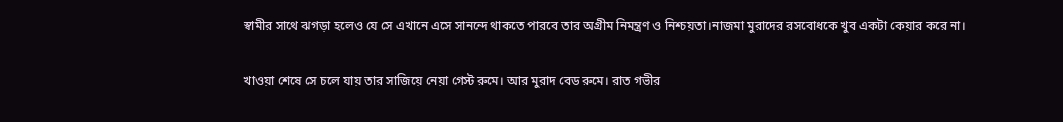স্বামীর সাথে ঝগড়া হলেও যে সে এখানে এসে সানন্দে থাকতে পারবে তার অগ্রীম নিমন্ত্রণ ও নিশ্চয়তা।নাজমা মুরাদের রসবোধকে খুব একটা কেয়ার করে না।

খাওয়া শেষে সে চলে যায় তার সাজিয়ে নেয়া গেস্ট রুমে। আর মুরাদ বেড রুমে। রাত গভীর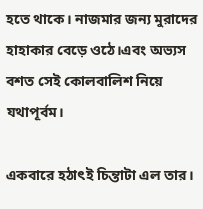হতে থাকে। নাজমার জন্য মুরাদের হাহাকার বেড়ে ওঠে।এবং অভ্যস বশত সেই কোলবালিশ নিয়ে যথাপূর্বম।

একবারে হঠাৎই চিন্তাটা এল তার।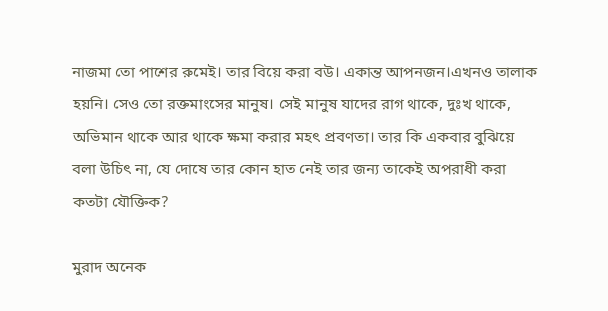নাজমা তো পাশের রুমেই। তার বিয়ে করা বউ। একান্ত আপনজন।এখনও তালাক হয়নি। সেও তো রক্তমাংসের মানুষ। সেই মানুষ যাদের রাগ থাকে, দুঃখ থাকে, অভিমান থাকে আর থাকে ক্ষমা করার মহৎ প্রবণতা। তার কি একবার বুঝিয়ে বলা উচিৎ না, যে দোষে তার কোন হাত নেই তার জন্য তাকেই অপরাধী করা কতটা যৌক্তিক?

মুরাদ অনেক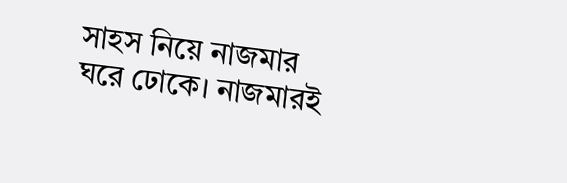সাহস নিয়ে নাজমার ঘরে ঢোকে। নাজমারই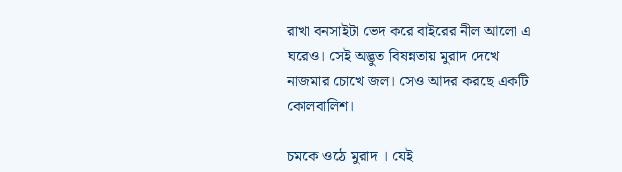রাখা বনসাইটা ভেদ করে বাইরের নীল আলো এ ঘরেও। সেই অদ্ভুত বিষন্নতায় মুরাদ দেখে নাজমার চোখে জল। সেও আদর করছে একটি কোলবালিশ।

চমকে ওঠে মুরাদ । যেই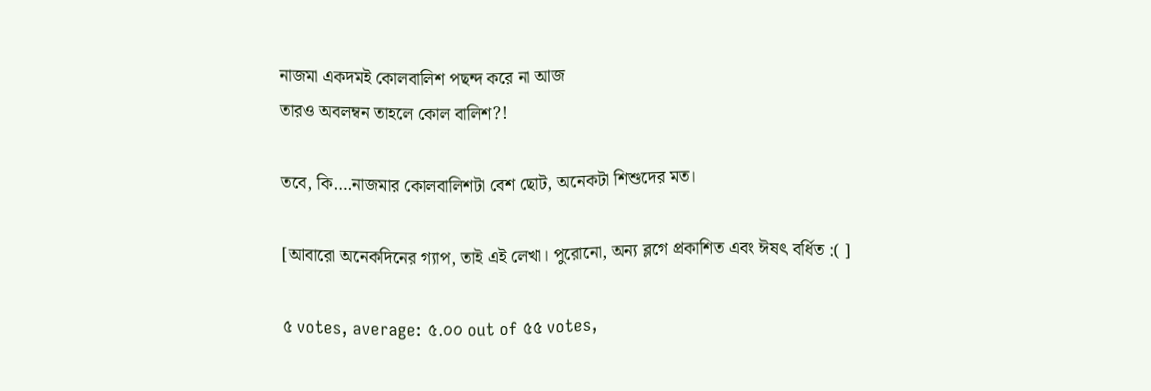নাজমা একদমই কোলবালিশ পছন্দ করে না আজ
তারও অবলম্বন তাহলে কোল বালিশ?!

তবে, কি….নাজমার কোলবালিশটা বেশ ছোট, অনেকটা শিশুদের মত।

[আবারো অনেকদিনের গ্যাপ, তাই এই লেখা। পুরোনো, অন্য ব্লগে প্রকাশিত এবং ঈষৎ বর্ধিত :( ]

৫ votes, average: ৫.০০ out of ৫৫ votes,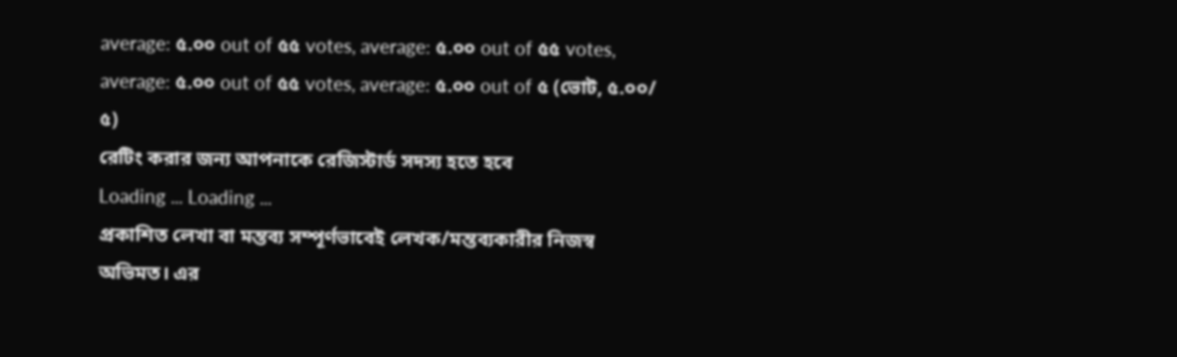average: ৫.০০ out of ৫৫ votes, average: ৫.০০ out of ৫৫ votes, average: ৫.০০ out of ৫৫ votes, average: ৫.০০ out of ৫ (ভোট, ৫.০০/ ৫)
রেটিং করার জন্য আপনাকে রেজিস্টার্ড সদস্য হতে হবে
Loading ... Loading ...
প্রকাশিত লেখা বা মন্তব্য সম্পূর্ণভাবেই লেখক/মন্তব্যকারীর নিজস্ব অভিমত। এর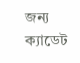জন্য ক্যাডেট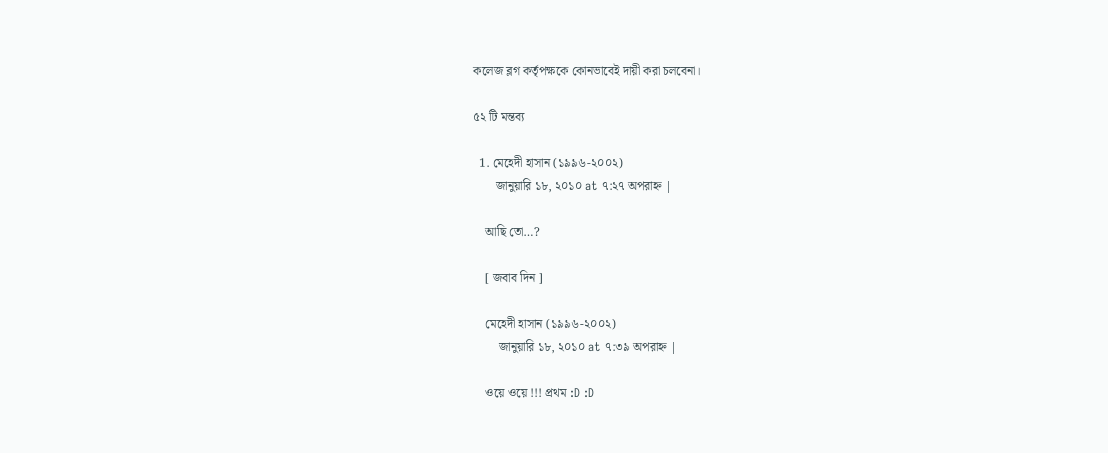কলেজ ব্লগ কর্তৃপক্ষকে কোনভাবেই দায়ী করা চলবেনা।

৫২ টি মন্তব্য

  1. মেহেদী হাসান (১৯৯৬-২০০২)
       জানুয়ারি ১৮, ২০১০ at ৭:২৭ অপরাহ্ন |

    আছি তো…?

    [ জবাব দিন ]

    মেহেদী হাসান (১৯৯৬-২০০২)
        জানুয়ারি ১৮, ২০১০ at ৭:৩৯ অপরাহ্ন |

    ওয়ে ওয়ে !!! প্রথম :D :D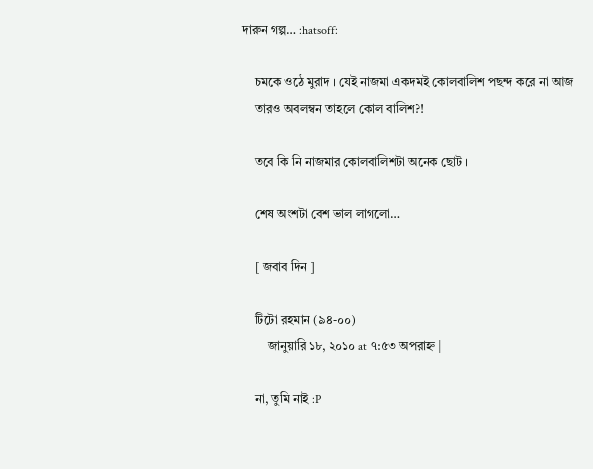দারুন গল্প… :hatsoff:

    চমকে ওঠে মুরাদ । যেই নাজমা একদমই কোলবালিশ পছন্দ করে না আজ
    তারও অবলম্বন তাহলে কোল বালিশ?!

    তবে কি নি নাজমার কোলবালিশটা অনেক ছোট ।

    শেষ অংশটা বেশ ভাল লাগলো…

    [ জবাব দিন ]

    টিটো রহমান (৯৪-০০)
        জানুয়ারি ১৮, ২০১০ at ৭:৫৩ অপরাহ্ন |

    না, তুমি নাই :P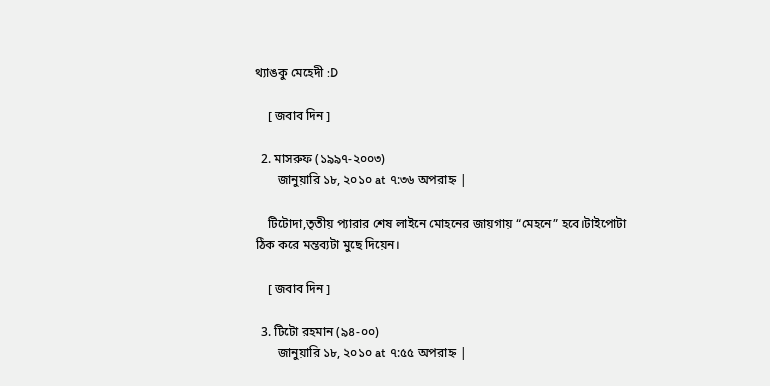থ্যাঙকু মেহেদী :D

    [ জবাব দিন ]

  2. মাসরুফ (১৯৯৭-২০০৩)
       জানুয়ারি ১৮, ২০১০ at ৭:৩৬ অপরাহ্ন |

    টিটোদা,তৃতীয় প্যারার শেষ লাইনে মোহনের জায়গায় “মেহনে” হবে।টাইপোটা ঠিক করে মন্তব্যটা মুছে দিয়েন।

    [ জবাব দিন ]

  3. টিটো রহমান (৯৪-০০)
       জানুয়ারি ১৮, ২০১০ at ৭:৫৫ অপরাহ্ন |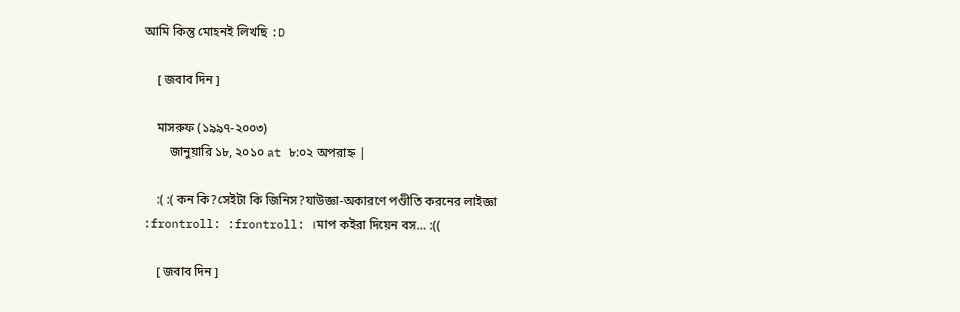আমি কিন্তু মোহনই লিখছি :D

    [ জবাব দিন ]

    মাসরুফ (১৯৯৭-২০০৩)
        জানুয়ারি ১৮, ২০১০ at ৮:০২ অপরাহ্ন |

    :( :( কন কি?সেইটা কি জিনিস?যাউজ্ঞা-অকারণে পণ্ডীতি করনের লাইজ্ঞা :frontroll: :frontroll: ।মাপ কইরা দিয়েন বস… :((

    [ জবাব দিন ]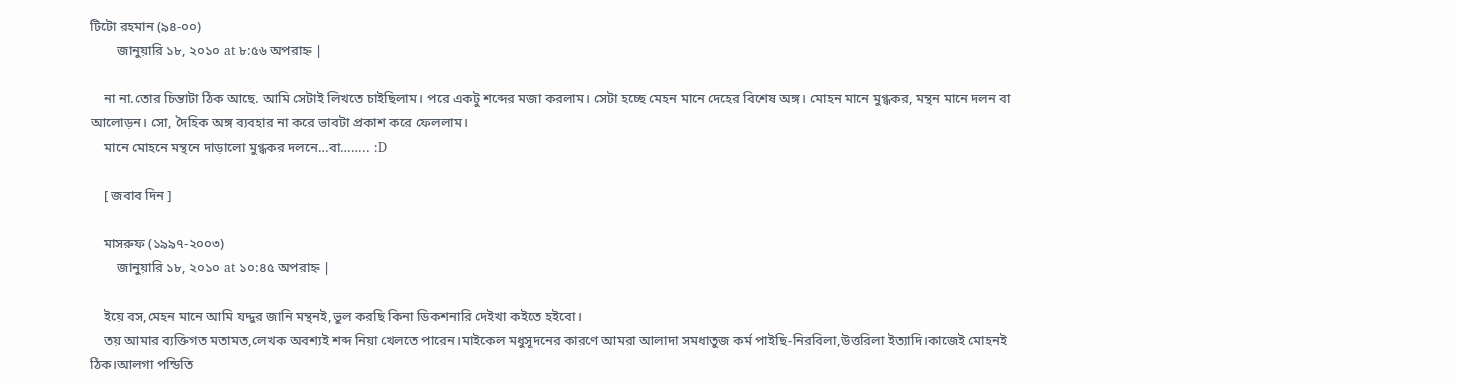টিটো রহমান (৯৪-০০)
        জানুয়ারি ১৮, ২০১০ at ৮:৫৬ অপরাহ্ন |

    না না.তোর চিন্তাটা ঠিক আছে. আমি সেটাই লিখতে চাইছিলাম। পরে একটু শব্দের মজা করলাম। সেটা হচ্ছে মেহন মানে দেহের বিশেষ অঙ্গ। মোহন মানে মুগ্ধকর, মন্থন মানে দলন বা আলোড়ন। সো, দৈহিক অঙ্গ ব্যবহার না করে ভাবটা প্রকাশ করে ফেললাম।
    মানে মোহনে মন্থনে দাড়ালো মুগ্ধকর দলনে…বা…….. :D

    [ জবাব দিন ]

    মাসরুফ (১৯৯৭-২০০৩)
        জানুয়ারি ১৮, ২০১০ at ১০:৪৫ অপরাহ্ন |

    ইয়ে বস,মেহন মানে আমি যদ্দুর জানি মন্থনই,ভুল করছি কিনা ডিকশনারি দেইখা কইতে হইবো।
    তয় আমার ব্যক্তিগত মতামত,লেখক অবশ্যই শব্দ নিয়া খেলতে পারেন।মাইকেল মধুসূদনের কারণে আমরা আলাদা সমধাতুজ কর্ম পাইছি-নিরবিলা,উত্তরিলা ইত্যাদি।কাজেই মোহনই ঠিক।আলগা পন্ডিতি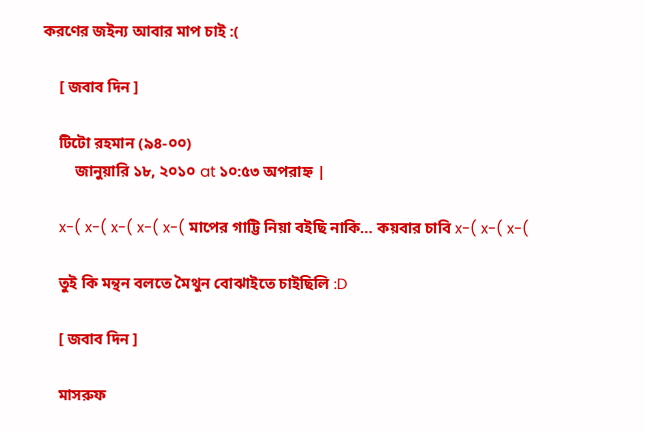করণের জইন্য আবার মাপ চাই :(

    [ জবাব দিন ]

    টিটো রহমান (৯৪-০০)
        জানুয়ারি ১৮, ২০১০ at ১০:৫৩ অপরাহ্ন |

    x-( x-( x-( x-( x-( মাপের গাট্টি নিয়া বইছি নাকি… কয়বার চাবি x-( x-( x-(

    তুই কি মন্থন বলতে মৈথুন বোঝাইতে চাইছিলি :D

    [ জবাব দিন ]

    মাসরুফ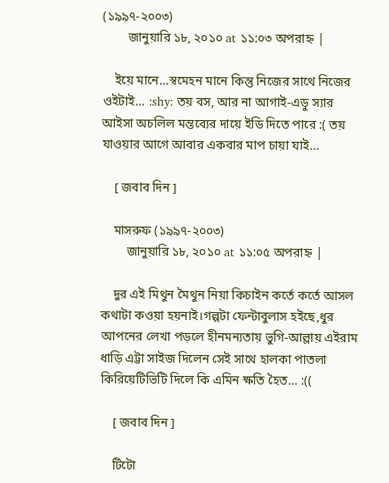(১৯৯৭-২০০৩)
        জানুয়ারি ১৮, ২০১০ at ১১:০৩ অপরাহ্ন |

    ইয়ে মানে…স্বমেহন মানে কিন্তু নিজের সাথে নিজের ওইটাই… :shy: তয় বস, আর না আগাই-এডু স্যার আইসা অচলিল মন্তব্যের দায়ে ইডি দিতে পারে :( তয় যাওয়ার আগে আবার একবার মাপ চায়া যাই…

    [ জবাব দিন ]

    মাসরুফ (১৯৯৭-২০০৩)
        জানুয়ারি ১৮, ২০১০ at ১১:০৫ অপরাহ্ন |

    দুর এই মিথুন মৈথুন নিয়া কিচাইন কর্তে কর্তে আসল কথাটা কওয়া হয়নাই।গল্পটা ফেন্টাবুলাস হইছে,ধুর আপনের লেখা পড়লে হীনমন্যতায় ভুগি-আল্লায় এইরাম ধাড়ি এট্টা সাইজ দিলেন সেই সাথে হালকা পাতলা কিরিয়েটিভিটি দিলে কি এমিন ক্ষতি হৈত… :((

    [ জবাব দিন ]

    টিটো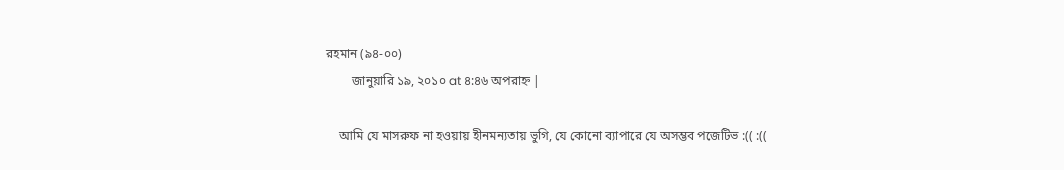রহমান (৯৪-০০)
        জানুয়ারি ১৯, ২০১০ at ৪:৪৬ অপরাহ্ন |

    আমি যে মাসরুফ না হওয়ায় হীনমন্যতায় ভুগি, যে কোনো ব্যাপারে যে অসম্ভব পজেটিভ :(( :((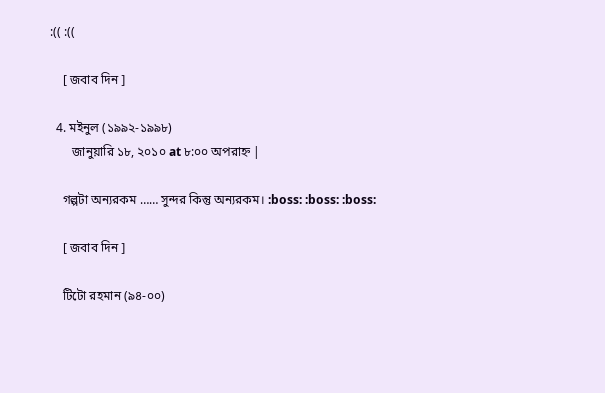:(( :((

    [ জবাব দিন ]

  4. মইনুল (১৯৯২-১৯৯৮)
       জানুয়ারি ১৮, ২০১০ at ৮:০০ অপরাহ্ন |

    গল্পটা অন্যরকম …… সুন্দর কিন্তু অন্যরকম। :boss: :boss: :boss:

    [ জবাব দিন ]

    টিটো রহমান (৯৪-০০)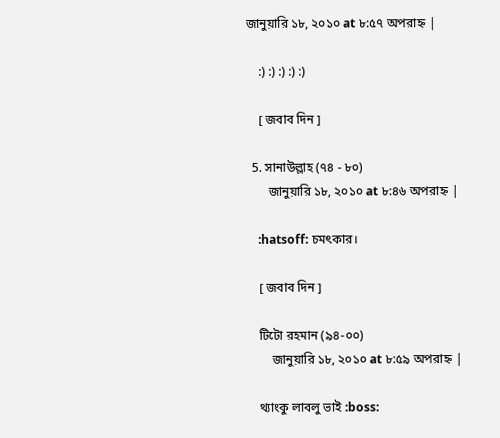জানুয়ারি ১৮, ২০১০ at ৮:৫৭ অপরাহ্ন |

    :) :) :) :) :)

    [ জবাব দিন ]

  5. সানাউল্লাহ (৭৪ - ৮০)
       জানুয়ারি ১৮, ২০১০ at ৮:৪৬ অপরাহ্ন |

    :hatsoff: চমৎকার।

    [ জবাব দিন ]

    টিটো রহমান (৯৪-০০)
        জানুয়ারি ১৮, ২০১০ at ৮:৫৯ অপরাহ্ন |

    থ্যাংকু লাবলু ভাই :boss: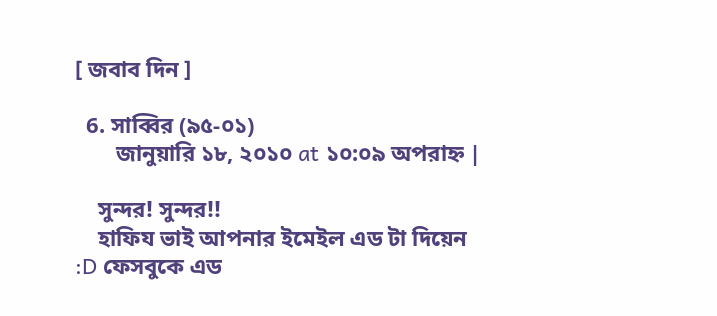[ জবাব দিন ]

  6. সাব্বির (৯৫-০১)
       জানুয়ারি ১৮, ২০১০ at ১০:০৯ অপরাহ্ন |

    সুন্দর! সুন্দর!!
    হাফিয ভাই আপনার ইমেইল এড টা দিয়েন :D ফেসবুকে এড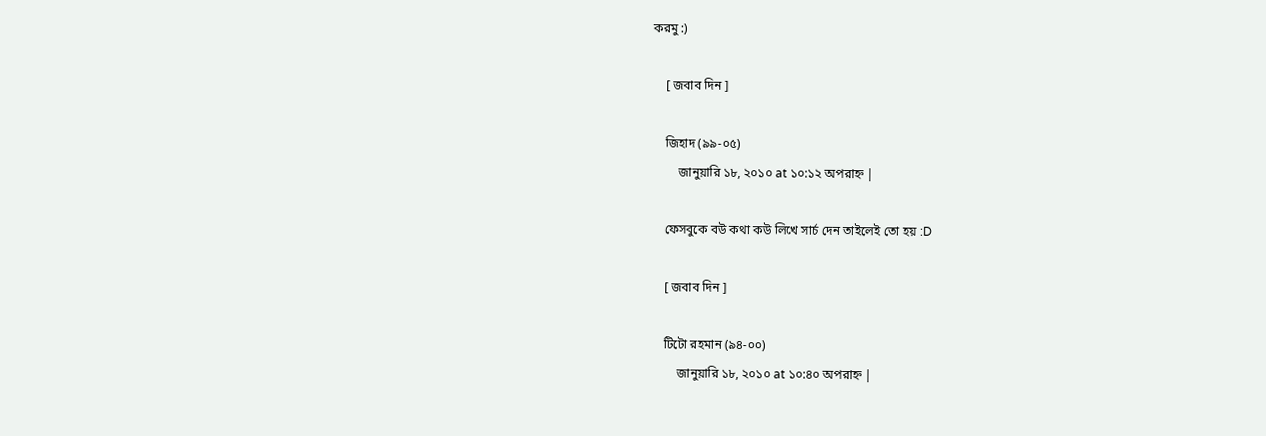করমু :)

    [ জবাব দিন ]

    জিহাদ (৯৯-০৫)
        জানুয়ারি ১৮, ২০১০ at ১০:১২ অপরাহ্ন |

    ফেসবুকে বউ কথা কউ লিখে সার্চ দেন তাইলেই তো হয় :D

    [ জবাব দিন ]

    টিটো রহমান (৯৪-০০)
        জানুয়ারি ১৮, ২০১০ at ১০:৪০ অপরাহ্ন |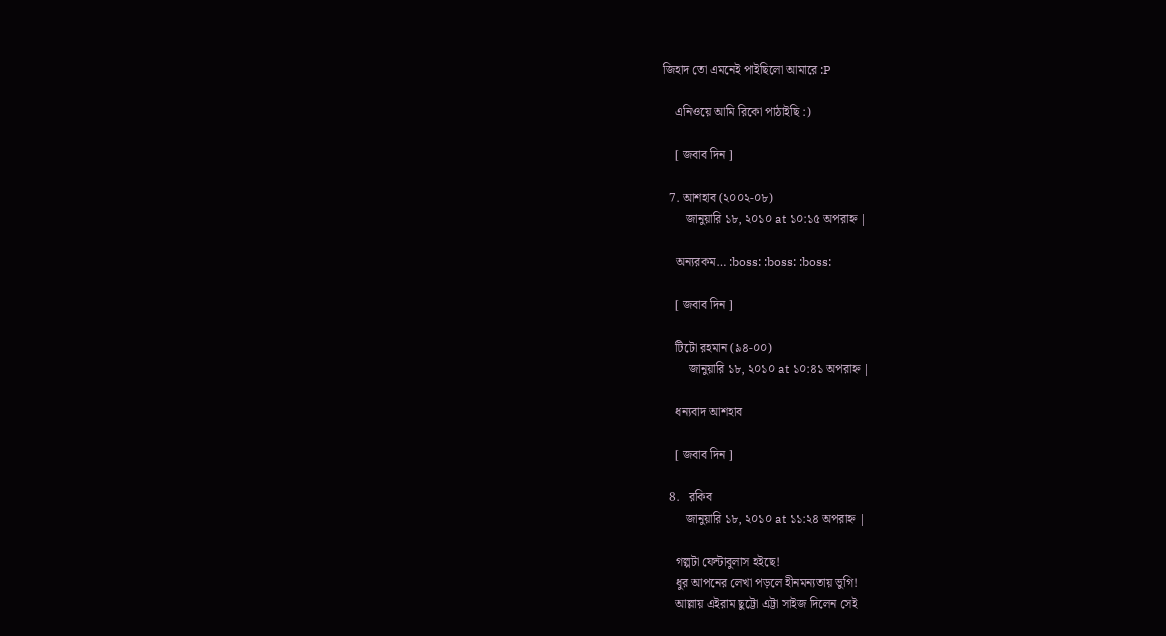জিহাদ তো এমনেই পাইছিলো আমারে :P

    এনিওয়ে আমি রিকো পাঠাইছি :)

    [ জবাব দিন ]

  7. আশহাব (২০০২-০৮)
       জানুয়ারি ১৮, ২০১০ at ১০:১৫ অপরাহ্ন |

    অন্যরকম… :boss: :boss: :boss:

    [ জবাব দিন ]

    টিটো রহমান (৯৪-০০)
        জানুয়ারি ১৮, ২০১০ at ১০:৪১ অপরাহ্ন |

    ধন্যবাদ আশহাব

    [ জবাব দিন ]

  8.   রকিব
       জানুয়ারি ১৮, ২০১০ at ১১:২৪ অপরাহ্ন |

    গল্পটা ফেন্টাবুলাস হইছে!
    ধুর আপনের লেখা পড়লে হীনমন্যতায় ভুগি!
    আল্লায় এইরাম ছুট্টো এট্টা সাইজ দিলেন সেই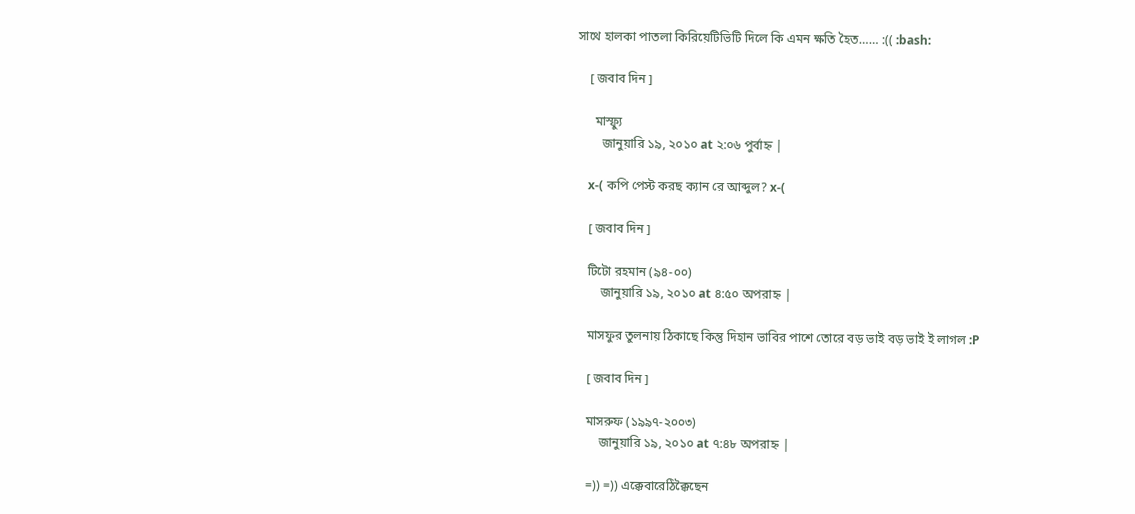সাথে হালকা পাতলা কিরিয়েটিভিটি দিলে কি এমন ক্ষতি হৈত…… :(( :bash:

    [ জবাব দিন ]

      মাস্ফ্যু
        জানুয়ারি ১৯, ২০১০ at ২:০৬ পুর্বাহ্ন |

    x-( কপি পেস্ট করছ ক্যান রে আব্দুল? x-(

    [ জবাব দিন ]

    টিটো রহমান (৯৪-০০)
        জানুয়ারি ১৯, ২০১০ at ৪:৫০ অপরাহ্ন |

    মাসফুর তুলনায় ঠিকাছে কিন্তু দিহান ভাবির পাশে তোরে বড় ভাই বড় ভাই ই লাগল :P

    [ জবাব দিন ]

    মাসরুফ (১৯৯৭-২০০৩)
        জানুয়ারি ১৯, ২০১০ at ৭:৪৮ অপরাহ্ন |

    =)) =)) এক্কেবারেঠিক্কৈছেন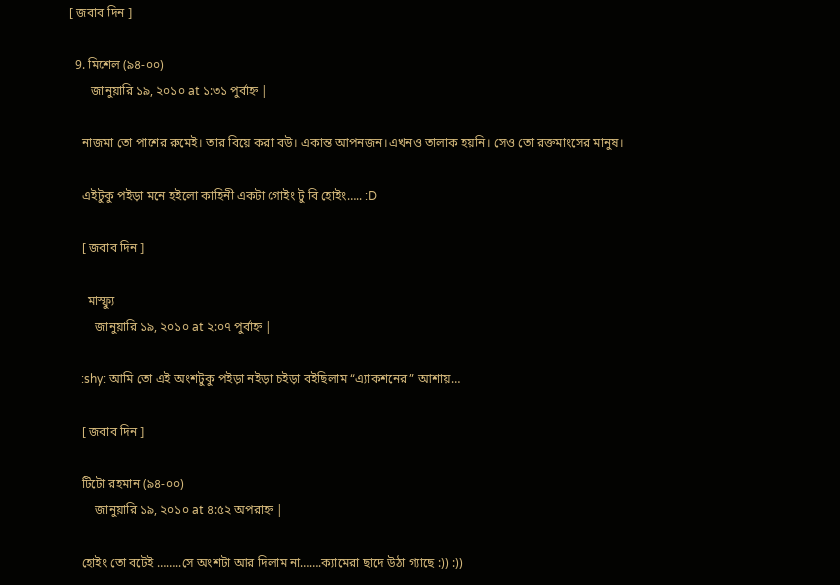[ জবাব দিন ]

  9. মিশেল (৯৪-০০)
       জানুয়ারি ১৯, ২০১০ at ১:৩১ পুর্বাহ্ন |

    নাজমা তো পাশের রুমেই। তার বিয়ে করা বউ। একান্ত আপনজন।এখনও তালাক হয়নি। সেও তো রক্তমাংসের মানুষ।

    এইটুকু পইড়া মনে হইলো কাহিনী একটা গোইং টু বি হোইং….. :D

    [ জবাব দিন ]

      মাস্ফ্যু
        জানুয়ারি ১৯, ২০১০ at ২:০৭ পুর্বাহ্ন |

    :shy: আমি তো এই অংশটুকু পইড়া নইড়া চইড়া বইছিলাম “এ্যাকশনের” আশায়…

    [ জবাব দিন ]

    টিটো রহমান (৯৪-০০)
        জানুয়ারি ১৯, ২০১০ at ৪:৫২ অপরাহ্ন |

    হোইং তো বটেই ……..সে অংশটা আর দিলাম না…….ক্যামেরা ছাদে উঠা গ্যাছে :)) :))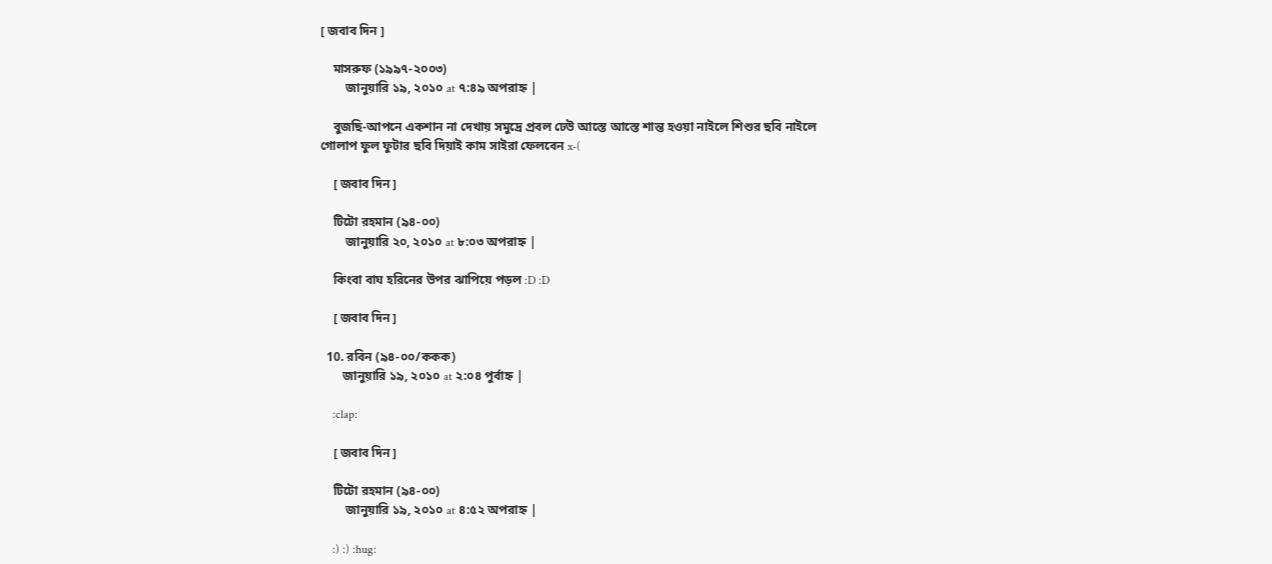[ জবাব দিন ]

    মাসরুফ (১৯৯৭-২০০৩)
        জানুয়ারি ১৯, ২০১০ at ৭:৪৯ অপরাহ্ন |

    বুজছি-আপনে একশান না দেখায় সমুদ্রে প্রবল ঢেউ আস্তে আস্তে শান্ত হওয়া নাইলে শিশুর ছবি নাইলে গোলাপ ফুল ফুটার ছবি দিয়াই কাম সাইরা ফেলবেন x-(

    [ জবাব দিন ]

    টিটো রহমান (৯৪-০০)
        জানুয়ারি ২০, ২০১০ at ৮:০৩ অপরাহ্ন |

    কিংবা বাঘ হরিনের উপর ঝাপিয়ে পড়ল :D :D

    [ জবাব দিন ]

  10. রবিন (৯৪-০০/ককক)
       জানুয়ারি ১৯, ২০১০ at ২:০৪ পুর্বাহ্ন |

    :clap:

    [ জবাব দিন ]

    টিটো রহমান (৯৪-০০)
        জানুয়ারি ১৯, ২০১০ at ৪:৫২ অপরাহ্ন |

    :) :) :hug: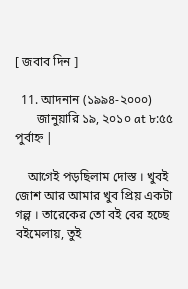[ জবাব দিন ]

  11. আদনান (১৯৯৪-২০০০)
       জানুয়ারি ১৯, ২০১০ at ৮:৫৫ পুর্বাহ্ন |

    আগেই পড়ছিলাম দোস্ত । খুবই জোশ আর আমার খুব প্রিয় একটা গল্প । তারেকের তো বই বের হচ্ছে বইমেলায়, তুই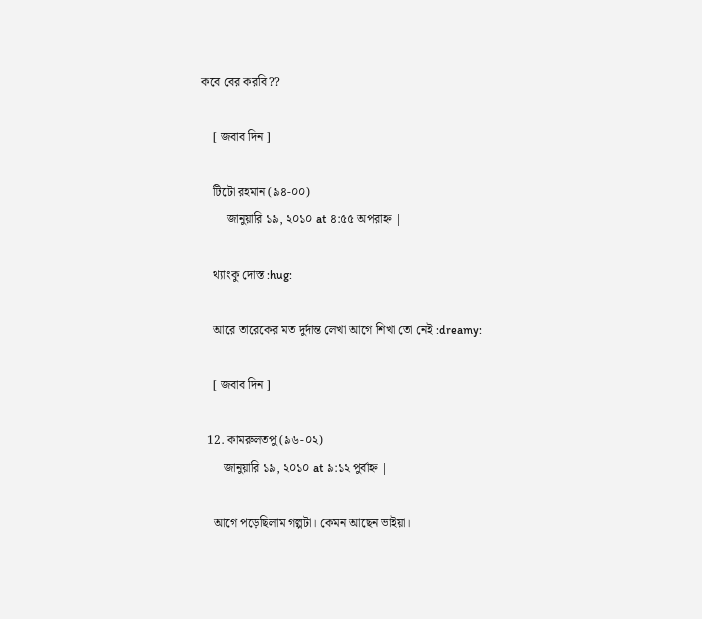কবে বের করবি??

    [ জবাব দিন ]

    টিটো রহমান (৯৪-০০)
        জানুয়ারি ১৯, ২০১০ at ৪:৫৫ অপরাহ্ন |

    থ্যাংকু দোস্ত :hug:

    আরে তারেকের মত দুর্দান্ত লেখা আগে শিখা তো নেই :dreamy:

    [ জবাব দিন ]

  12. কামরুলতপু (৯৬-০২)
       জানুয়ারি ১৯, ২০১০ at ৯:১২ পুর্বাহ্ন |

    আগে পড়েছিলাম গল্পটা। কেমন আছেন ভাইয়া।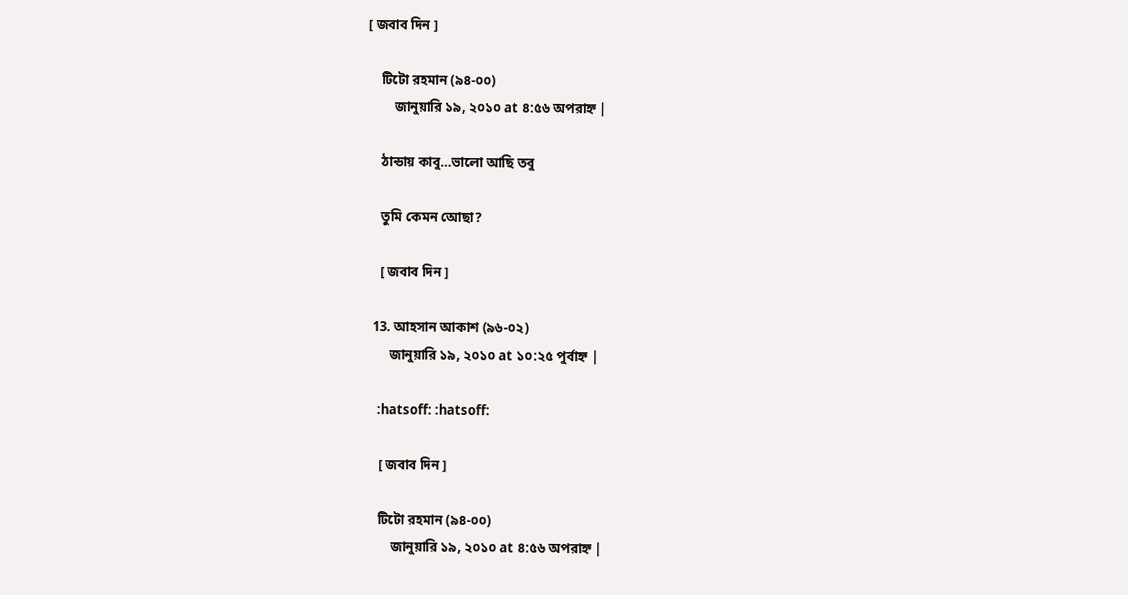[ জবাব দিন ]

    টিটো রহমান (৯৪-০০)
        জানুয়ারি ১৯, ২০১০ at ৪:৫৬ অপরাহ্ন |

    ঠান্ডায় কাবু…ভালো আছি তবু

    তুমি কেমন আেছা?

    [ জবাব দিন ]

  13. আহসান আকাশ (৯৬-০২)
       জানুয়ারি ১৯, ২০১০ at ১০:২৫ পুর্বাহ্ন |

    :hatsoff: :hatsoff:

    [ জবাব দিন ]

    টিটো রহমান (৯৪-০০)
        জানুয়ারি ১৯, ২০১০ at ৪:৫৬ অপরাহ্ন |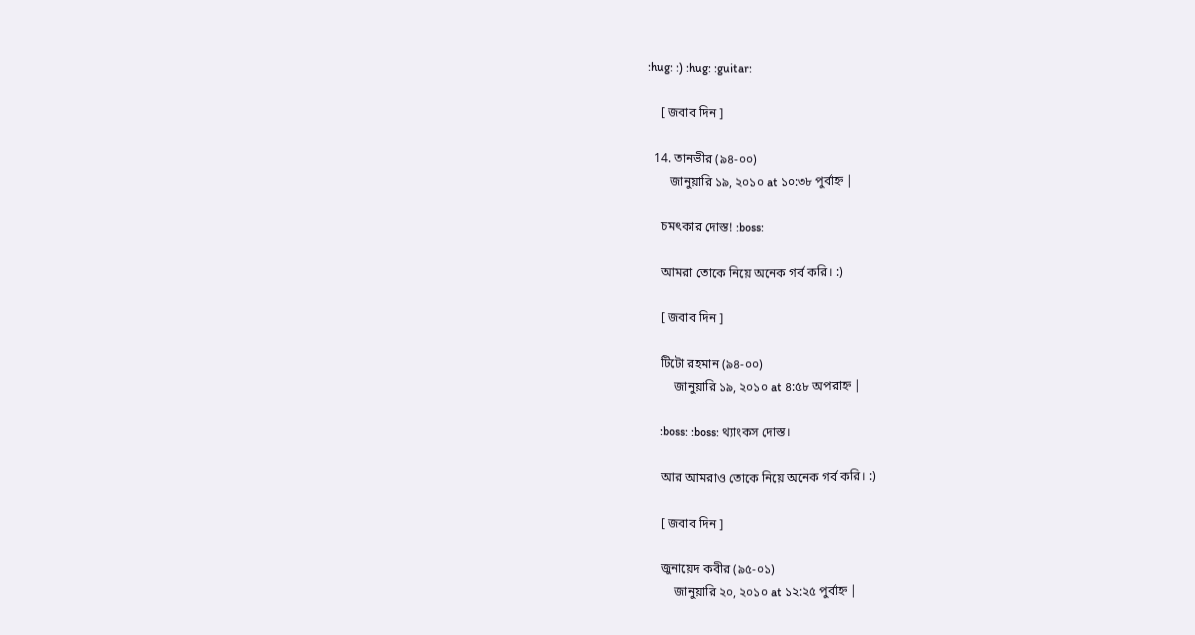:hug: :) :hug: :guitar:

    [ জবাব দিন ]

  14. তানভীর (৯৪-০০)
       জানুয়ারি ১৯, ২০১০ at ১০:৩৮ পুর্বাহ্ন |

    চমৎকার দোস্ত! :boss:

    আমরা তোকে নিয়ে অনেক গর্ব করি। :)

    [ জবাব দিন ]

    টিটো রহমান (৯৪-০০)
        জানুয়ারি ১৯, ২০১০ at ৪:৫৮ অপরাহ্ন |

    :boss: :boss: থ্যাংকস দোস্ত।

    আর আমরাও তোকে নিয়ে অনেক গর্ব করি। :)

    [ জবাব দিন ]

    জুনায়েদ কবীর (৯৫-০১)
        জানুয়ারি ২০, ২০১০ at ১২:২৫ পুর্বাহ্ন |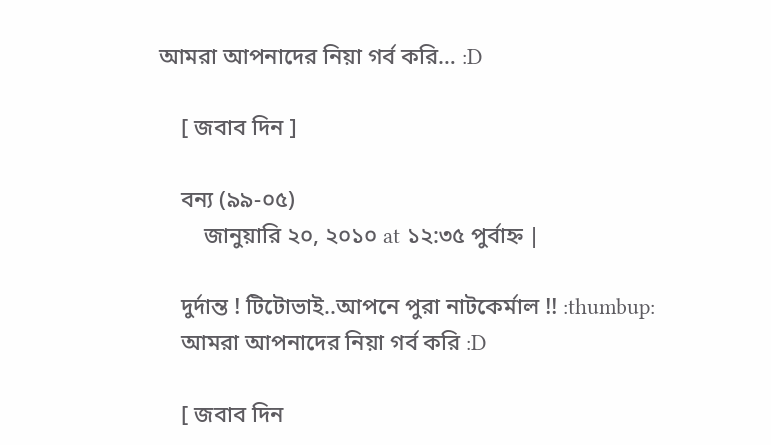আমরা আপনাদের নিয়া গর্ব করি… :D

    [ জবাব দিন ]

    বন্য (৯৯-০৫)
        জানুয়ারি ২০, ২০১০ at ১২:৩৫ পুর্বাহ্ন |

    দুর্দান্ত ! টিটোভাই..আপনে পুরা নাটকের্মাল !! :thumbup:
    আমরা আপনাদের নিয়া গর্ব করি :D

    [ জবাব দিন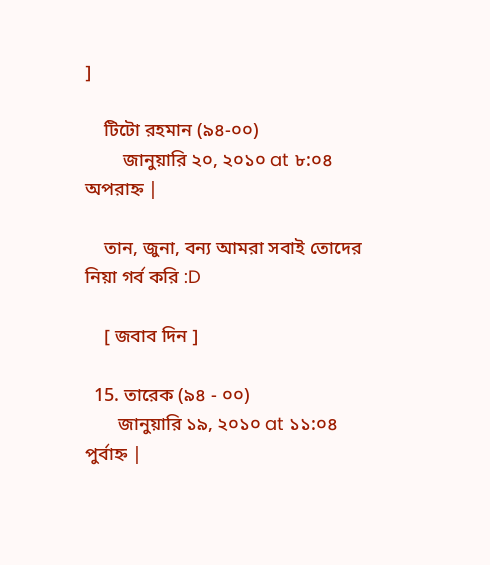]

    টিটো রহমান (৯৪-০০)
        জানুয়ারি ২০, ২০১০ at ৮:০৪ অপরাহ্ন |

    তান, জুনা, বন্য আমরা সবাই তোদের নিয়া গর্ব করি :D

    [ জবাব দিন ]

  15. তারেক (৯৪ - ০০)
       জানুয়ারি ১৯, ২০১০ at ১১:০৪ পুর্বাহ্ন |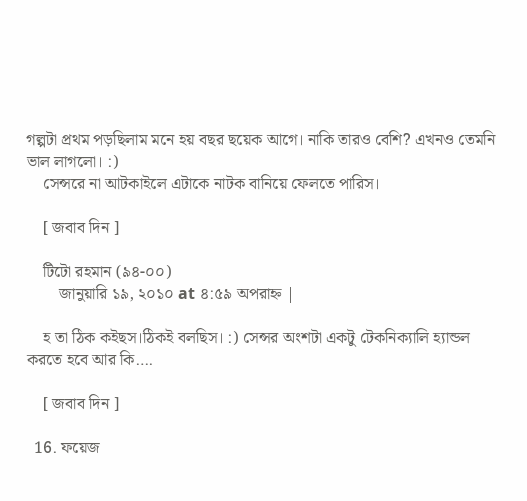গল্পটা প্রথম পড়ছিলাম মনে হয় বছর ছয়েক আগে। নাকি তারও বেশি? এখনও তেমনি ভাল লাগলো। :)
    সেন্সরে না আটকাইলে এটাকে নাটক বানিয়ে ফেলতে পারিস।

    [ জবাব দিন ]

    টিটো রহমান (৯৪-০০)
        জানুয়ারি ১৯, ২০১০ at ৪:৫৯ অপরাহ্ন |

    হ তা ঠিক কইছস।ঠিকই বলছিস। :) সেন্সর অংশটা একটু টেকনিক্যালি হ্যান্ডল করতে হবে আর কি….

    [ জবাব দিন ]

  16. ফয়েজ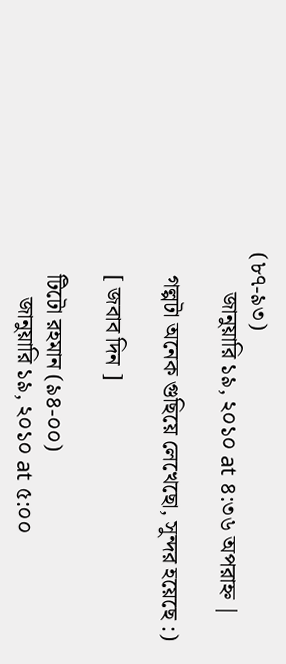(৮৭-৯৩)
       জানুয়ারি ১৯, ২০১০ at ৪:৩৬ অপরাহ্ন |

    গল্পটা অনেক গুছিয়ে লেখেছো, সুন্দর হয়েছে :)

    [ জবাব দিন ]

    টিটো রহমান (৯৪-০০)
        জানুয়ারি ১৯, ২০১০ at ৫:০০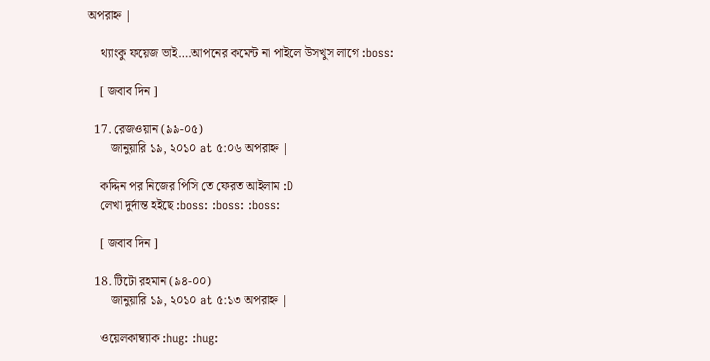অপরাহ্ন |

    থ্যাংকু ফয়েজ ভাই….আপনের কমেন্ট না পাইলে উসখুস লাগে :boss:

    [ জবাব দিন ]

  17. রেজওয়ান (৯৯-০৫)
       জানুয়ারি ১৯, ২০১০ at ৫:০৬ অপরাহ্ন |

    কদ্দিন পর নিজের পিসি তে ফেরত আইলাম :D
    লেখা দুর্দান্ত হইছে :boss: :boss: :boss:

    [ জবাব দিন ]

  18. টিটো রহমান (৯৪-০০)
       জানুয়ারি ১৯, ২০১০ at ৫:১৩ অপরাহ্ন |

    ওয়েলকাম্ব্যাক :hug: :hug: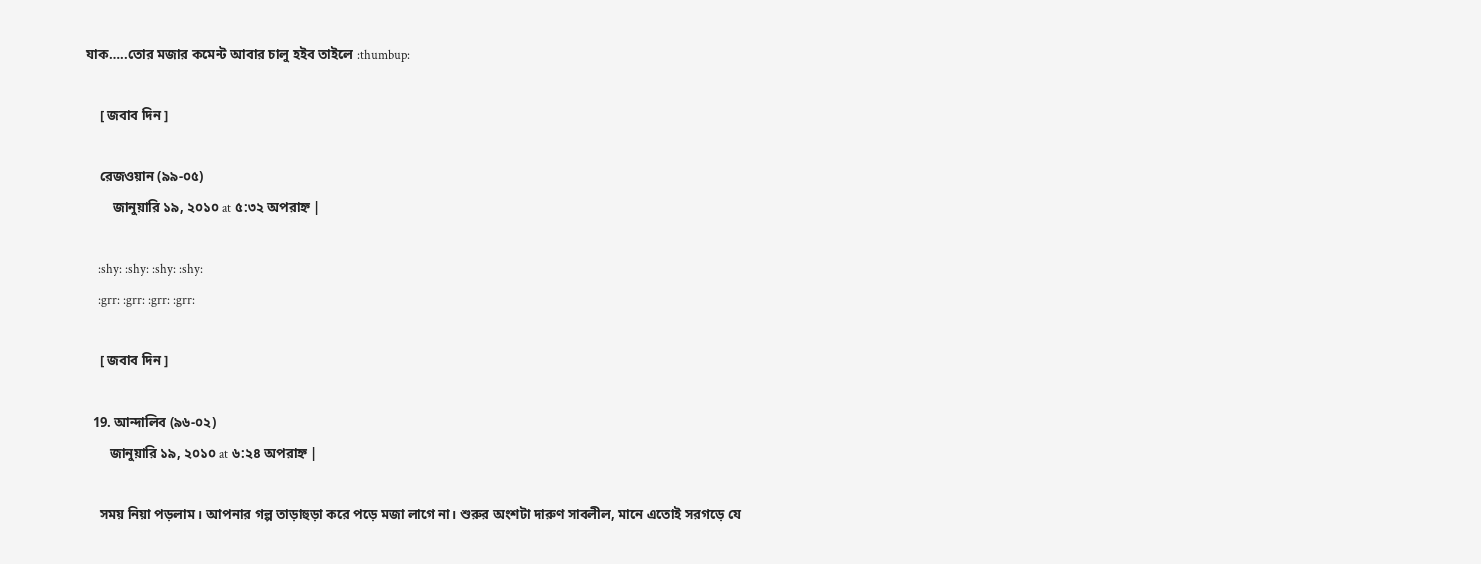যাক…..তোর মজার কমেন্ট আবার চালু হইব তাইলে :thumbup:

    [ জবাব দিন ]

    রেজওয়ান (৯৯-০৫)
        জানুয়ারি ১৯, ২০১০ at ৫:৩২ অপরাহ্ন |

    :shy: :shy: :shy: :shy:
    :grr: :grr: :grr: :grr:

    [ জবাব দিন ]

  19. আন্দালিব (৯৬-০২)
       জানুয়ারি ১৯, ২০১০ at ৬:২৪ অপরাহ্ন |

    সময় নিয়া পড়লাম। আপনার গল্প তাড়াহুড়া করে পড়ে মজা লাগে না। শুরুর অংশটা দারুণ সাবলীল, মানে এতোই সরগড়ে যে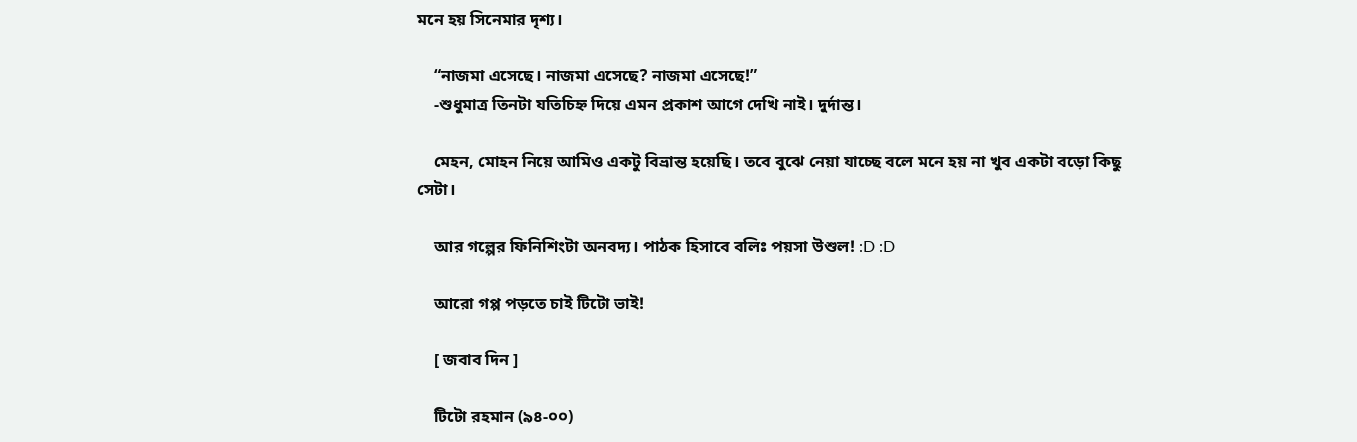মনে হয় সিনেমার দৃশ্য।

    “নাজমা এসেছে। নাজমা এসেছে? নাজমা এসেছে!”
    -শুধুমাত্র তিনটা যতিচিহ্ন দিয়ে এমন প্রকাশ আগে দেখি নাই। দুর্দান্ত।

    মেহন, মোহন নিয়ে আমিও একটু বিভ্রান্ত হয়েছি। তবে বুঝে নেয়া যাচ্ছে বলে মনে হয় না খুব একটা বড়ো কিছু সেটা।

    আর গল্পের ফিনিশিংটা অনবদ্য। পাঠক হিসাবে বলিঃ পয়সা উশুল! :D :D

    আরো গপ্প পড়তে চাই টিটো ভাই!

    [ জবাব দিন ]

    টিটো রহমান (৯৪-০০)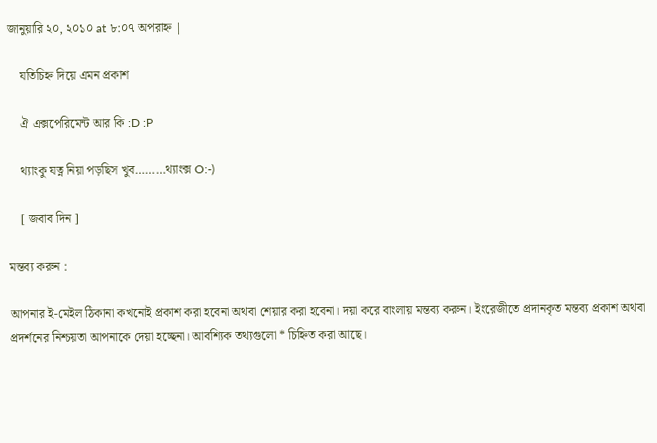জানুয়ারি ২০, ২০১০ at ৮:০৭ অপরাহ্ন |

    যতিচিহ্ন দিয়ে এমন প্রকাশ

    ঐ এক্সপেরিমেন্ট আর কি :D :P

    থ্যাংকু যত্ন নিয়া পড়ছিস খুব………থ্যাংক্স O:-)

    [ জবাব দিন ]

মন্তব্য করুন :

আপনার ই-মেইল ঠিকানা কখনোই প্রকাশ করা হবেনা অথবা শেয়ার করা হবেনা। দয়া করে বাংলায় মন্তব্য করুন। ইংরেজীতে প্রদানকৃত মন্তব্য প্রকাশ অথবা প্রদর্শনের নিশ্চয়তা আপনাকে দেয়া হচ্ছেনা। আবশ্যিক তথ্যগুলো * চিহ্নিত করা আছে।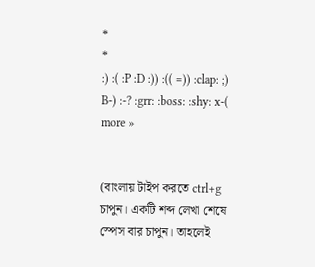*
*
:) :( :P :D :)) :(( =)) :clap: ;) B-) :-? :grr: :boss: :shy: x-( more »


(বাংলায় টাইপ করতে ctrl+g চাপুন। একটি শব্দ লেখা শেষে স্পেস বার চাপুন। তাহলেই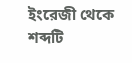ইংরেজী থেকে শব্দটি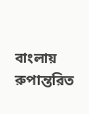বাংলায় রুপান্তরিত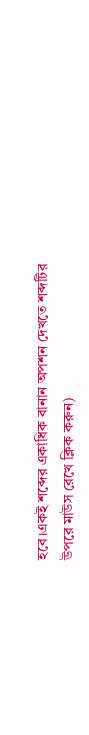হবে।একই শব্দের একাধিক বানান অপশন দেখতে শব্দটির উপরে মাউস রেখে ক্লিক করুন)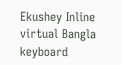Ekushey Inline virtual Bangla keyboard